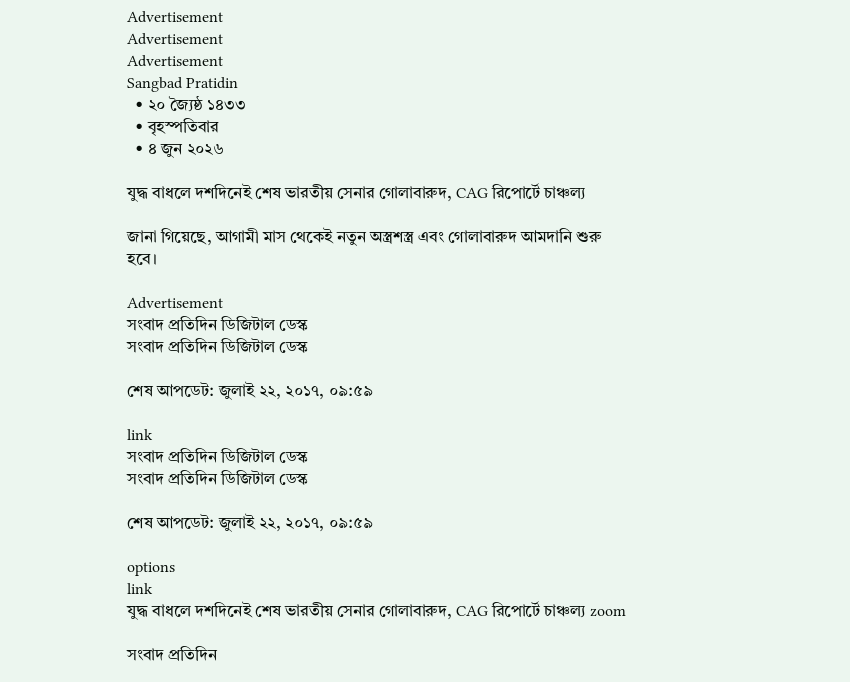Advertisement
Advertisement
Advertisement
Sangbad Pratidin
  • ২০ জ্যৈষ্ঠ ১৪৩৩
  • বৃহস্পতিবার
  • ৪ জুন ২০২৬

যুদ্ধ বাধলে দশদিনেই শেষ ভারতীয় সেনার গোলাবারুদ, CAG রিপোর্টে চাঞ্চল্য

জানা গিয়েছে, আগামী মাস থেকেই নতুন অস্ত্রশস্ত্র এবং গোলাবারুদ আমদানি শুরু হবে।

Advertisement
সংবাদ প্রতিদিন ডিজিটাল ডেস্ক
সংবাদ প্রতিদিন ডিজিটাল ডেস্ক

শেষ আপডেট: জুলাই ২২, ২০১৭, ০৯:৫৯

link
সংবাদ প্রতিদিন ডিজিটাল ডেস্ক
সংবাদ প্রতিদিন ডিজিটাল ডেস্ক

শেষ আপডেট: জুলাই ২২, ২০১৭, ০৯:৫৯

options
link
যুদ্ধ বাধলে দশদিনেই শেষ ভারতীয় সেনার গোলাবারুদ, CAG রিপোর্টে চাঞ্চল্য zoom

সংবাদ প্রতিদিন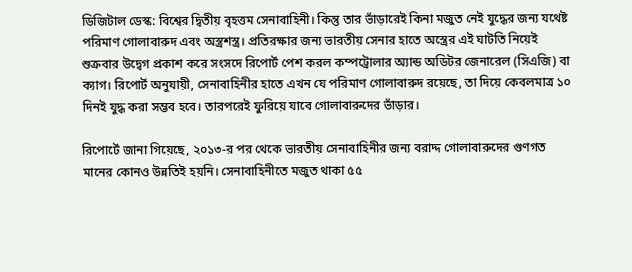ডিজিটাল ডেস্ক: বিশ্বের দ্বিতীয় বৃহত্তম সেনাবাহিনী। কিন্তু তার ভাঁড়ারেই কিনা মজুত নেই যুদ্ধের জন্য যথেষ্ট পরিমাণ গোলাবারুদ এবং অস্ত্রশস্ত্র। প্রতিরক্ষার জন্য ভারতীয় সেনার হাতে অস্ত্রের এই ঘাটতি নিয়েই শুক্রবার উদ্বেগ প্রকাশ করে সংসদে রিপোর্ট পেশ করল কম্পট্রোলার অ্যান্ড অডিটর জেনারেল (সিএজি) বা ক্যাগ। রিপোর্ট অনুযায়ী, সেনাবাহিনীর হাতে এখন যে পরিমাণ গোলাবারুদ রয়েছে, তা দিয়ে কেবলমাত্র ১০ দিনই যুদ্ধ করা সম্ভব হবে। তারপরেই ফুরিয়ে যাবে গোলাবারুদের ভাঁড়ার।

রিপোর্টে জানা গিয়েছে, ২০১৩-র পর থেকে ভারতীয় সেনাবাহিনীর জন্য বরাদ্দ গোলাবারুদের গুণগত মানের কোনও উন্নতিই হয়নি। সেনাবাহিনীতে মজুত থাকা ৫৫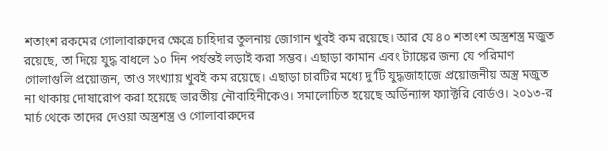শতাংশ রকমের গোলাবারুদের ক্ষেত্রে চাহিদার তুলনায় জোগান খুবই কম রয়েছে। আর যে ৪০ শতাংশ অস্ত্রশস্ত্র মজুত রয়েছে, তা দিয়ে যুদ্ধ বাধলে ১০ দিন পর্যন্তই লড়াই করা সম্ভব। এছাড়া কামান এবং ট্যাঙ্কের জন্য যে পরিমাণ গোলাগুলি প্রয়োজন, তাও সংখ্যায় খুবই কম রয়েছে। এছাড়া চারটির মধ্যে দু’টি যুদ্ধজাহাজে প্রয়োজনীয় অস্ত্র মজুত না থাকায় দোষারোপ করা হয়েছে ভারতীয় নৌবাহিনীকেও। সমালোচিত হয়েছে অর্ডিন্যান্স ফ্যাক্টরি বোর্ডও। ২০১৩-র মার্চ থেকে তাদের দেওয়া অস্ত্রশস্ত্র ও গোলাবারুদের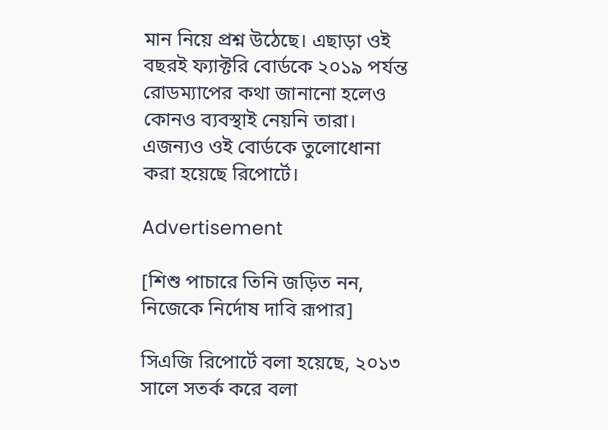মান নিয়ে প্রশ্ন উঠেছে। এছাড়া ওই বছরই ফ্যাক্টরি বোর্ডকে ২০১৯ পর্যন্ত রোডম্যাপের কথা জানানো হলেও কোনও ব্যবস্থাই নেয়নি তারা। এজন্যও ওই বোর্ডকে তুলোধোনা করা হয়েছে রিপোর্টে।

Advertisement

[শিশু পাচারে তিনি জড়িত নন, নিজেকে নির্দোষ দাবি রূপার]

সিএজি রিপোর্টে বলা হয়েছে, ২০১৩ সালে সতর্ক করে বলা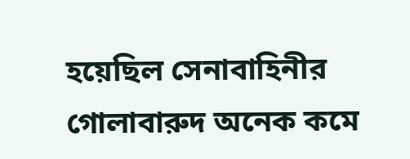হয়েছিল সেনাবাহিনীর গোলাবারুদ অনেক কমে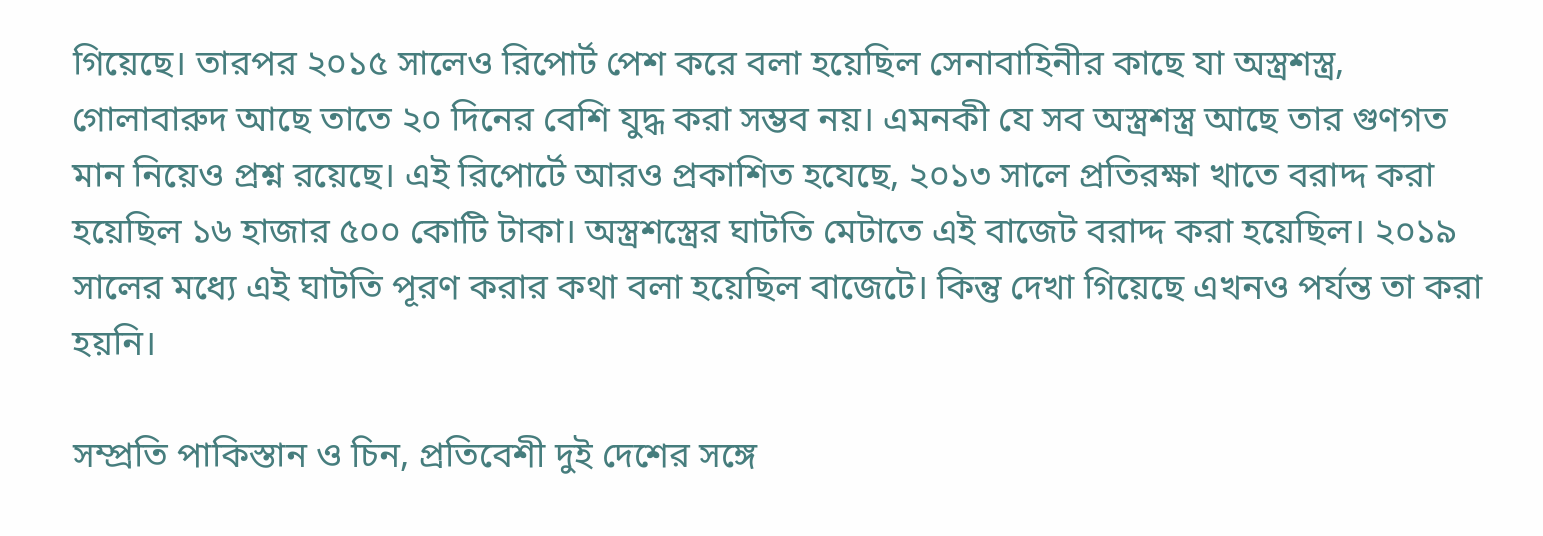গিয়েছে। তারপর ২০১৫ সালেও রিপোর্ট পেশ করে বলা হয়েছিল সেনাবাহিনীর কাছে যা অস্ত্রশস্ত্র, গোলাবারুদ আছে তাতে ২০ দিনের বেশি যুদ্ধ করা সম্ভব নয়। এমনকী যে সব অস্ত্রশস্ত্র আছে তার গুণগত মান নিয়েও প্রশ্ন রয়েছে। এই রিপোর্টে আরও প্রকাশিত হযেছে, ২০১৩ সালে প্রতিরক্ষা খাতে বরাদ্দ করা হয়েছিল ১৬ হাজার ৫০০ কোটি টাকা। অস্ত্রশস্ত্রের ঘাটতি মেটাতে এই বাজেট বরাদ্দ করা হয়েছিল। ২০১৯ সালের মধ্যে এই ঘাটতি পূরণ করার কথা বলা হয়েছিল বাজেটে। কিন্তু দেখা গিয়েছে এখনও পর্যন্ত তা করা হয়নি।

সম্প্রতি পাকিস্তান ও চিন, প্রতিবেশী দুই দেশের সঙ্গে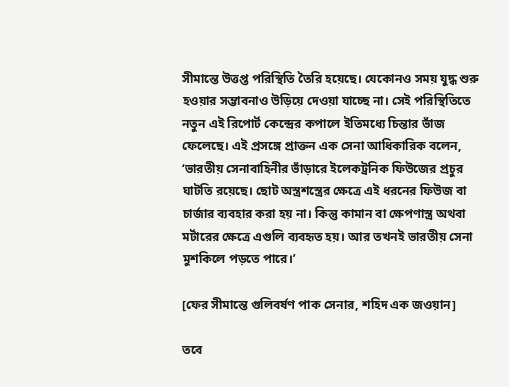সীমান্তে উত্তপ্ত পরিস্থিতি তৈরি হয়েছে। যেকোনও সময় যুদ্ধ শুরু হওয়ার সম্ভাবনাও উড়িয়ে দেওয়া যাচ্ছে না। সেই পরিস্থিতিতে নতুন এই রিপোর্ট কেন্দ্রের কপালে ইতিমধ্যে চিন্তার ভাঁজ ফেলেছে। এই প্রসঙ্গে প্রাক্তন এক সেনা আধিকারিক বলেন, ‘ভারতীয় সেনাবাহিনীর ভাঁড়ারে ইলেকট্রনিক ফিউজের প্রচুর ঘাটতি রয়েছে। ছোট অস্ত্রশস্ত্রের ক্ষেত্রে এই ধরনের ফিউজ বা চার্জার ব্যবহার করা হয় না। কিন্তু কামান বা ক্ষেপণাস্ত্র অথবা মর্টারের ক্ষেত্রে এগুলি ব্যবহৃত হয়। আর তখনই ভারতীয় সেনা মুশকিলে পড়তে পারে।’

[ফের সীমান্তে গুলিবর্ষণ পাক সেনার, শহিদ এক জওয়ান]

তবে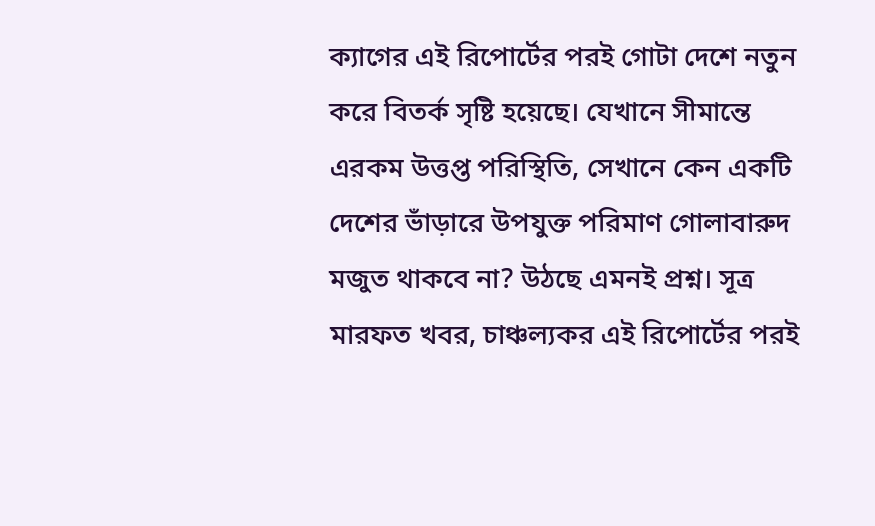ক্যাগের এই রিপোর্টের পরই গোটা দেশে নতুন করে বিতর্ক সৃষ্টি হয়েছে। যেখানে সীমান্তে এরকম উত্তপ্ত পরিস্থিতি, সেখানে কেন একটি দেশের ভাঁড়ারে উপযুক্ত পরিমাণ গোলাবারুদ মজুত থাকবে না? উঠছে এমনই প্রশ্ন। সূত্র মারফত খবর, চাঞ্চল্যকর এই রিপোর্টের পরই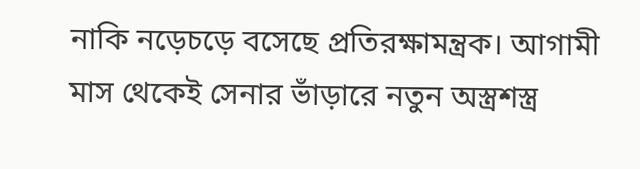নাকি নড়েচড়ে বসেছে প্রতিরক্ষামন্ত্রক। আগামী মাস থেকেই সেনার ভাঁড়ারে নতুন অস্ত্রশস্ত্র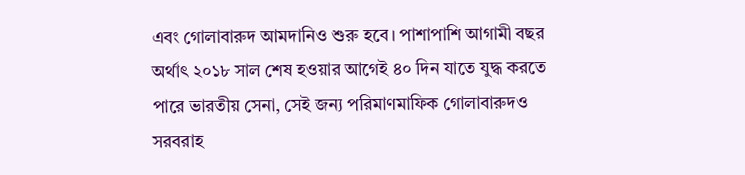এবং গোলাবারুদ আমদানিও শুরু হবে। পাশাপাশি আগামী বছর অর্থাৎ ২০১৮ সাল শেষ হওয়ার আগেই ৪০ দিন যাতে যুদ্ধ করতে পারে ভারতীয় সেনা, সেই জন্য পরিমাণমাফিক গোলাবারুদও সরবরাহ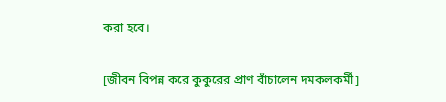করা হবে।

[জীবন বিপন্ন করে কুকুরের প্রাণ বাঁচালেন দমকলকর্মী]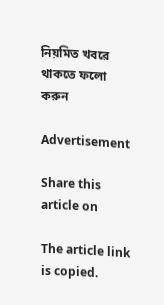নিয়মিত খবরে থাকতে ফলো করুন

Advertisement

Share this article on

The article link is copied.